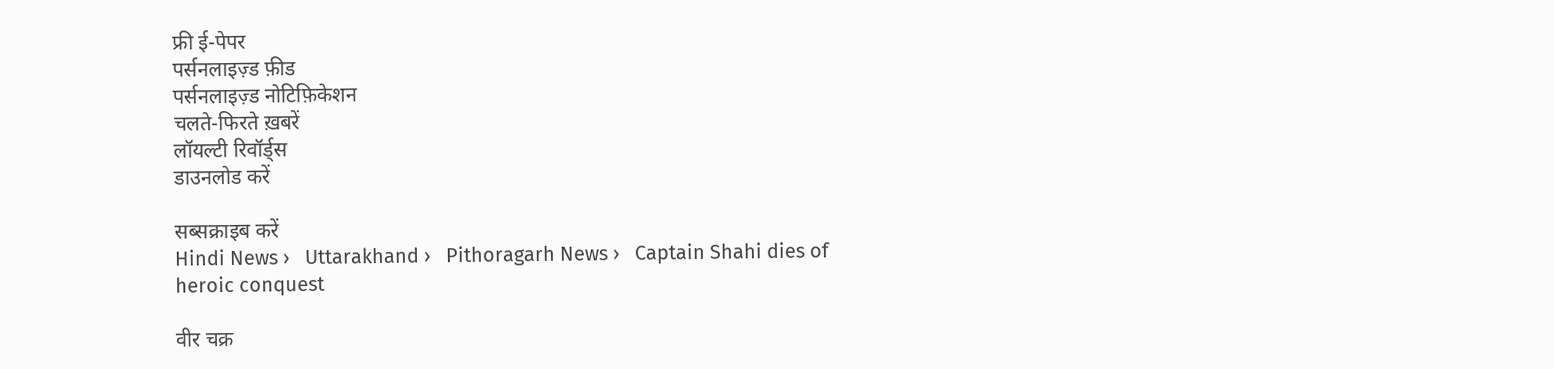फ्री ई-पेपर
पर्सनलाइज़्ड फ़ीड
पर्सनलाइज़्ड नोटिफ़िकेशन
चलते-फिरते ख़बरें
लॉयल्टी रिवॉर्ड्स
डाउनलोड करें

सब्सक्राइब करें
Hindi News ›   Uttarakhand ›   Pithoragarh News ›   Captain Shahi dies of heroic conquest

वीर चक्र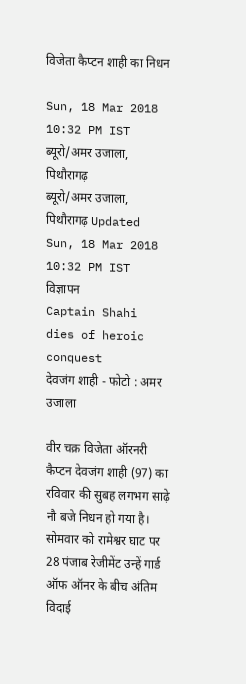विजेता कैप्टन शाही का निधन

Sun, 18 Mar 2018 10:32 PM IST
ब्यूरो/अमर उजाला, पिथौरागढ़
ब्यूरो/अमर उजाला, पिथौरागढ़ Updated Sun, 18 Mar 2018 10:32 PM IST
विज्ञापन
Captain Shahi dies of heroic conquest
देवजंग शाही - फोटो : अमर उजाला

वीर चक्र विजेता ऑरनरी कैप्टन देवजंग शाही (97) का रविवार की सुबह लगभग साढ़े नौ बजे निधन हो गया है। सोमवार को रामेश्वर घाट पर 28 पंजाब रेजीमेंट उन्हें गार्ड ऑफ ऑनर के बीच अंतिम विदाई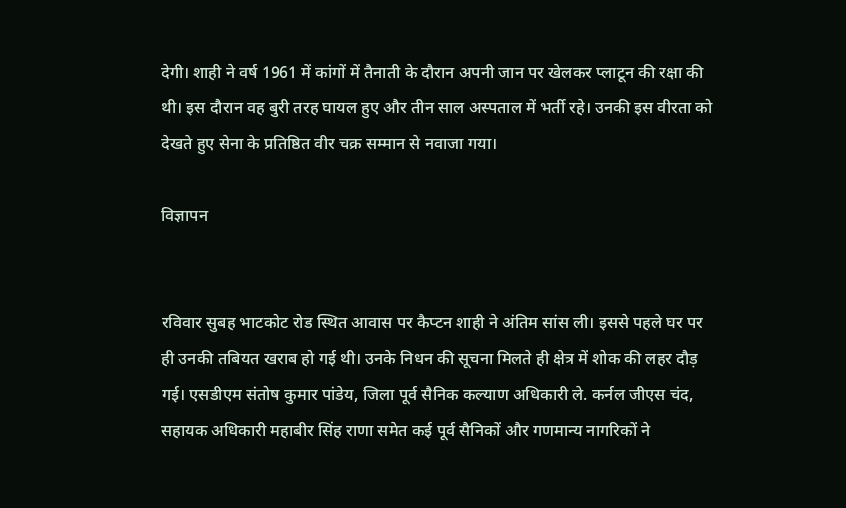देगी। शाही ने वर्ष 1961 में कांगों में तैनाती के दौरान अपनी जान पर खेलकर प्लाटून की रक्षा की थी। इस दौरान वह बुरी तरह घायल हुए और तीन साल अस्पताल में भर्ती रहे। उनकी इस वीरता को देखते हुए सेना के प्रतिष्ठित वीर चक्र सम्मान से नवाजा गया।

विज्ञापन


रविवार सुबह भाटकोट रोड स्थित आवास पर कैप्टन शाही ने अंतिम सांस ली। इससे पहले घर पर ही उनकी तबियत खराब हो गई थी। उनके निधन की सूचना मिलते ही क्षेत्र में शोक की लहर दौड़ गई। एसडीएम संतोष कुमार पांडेय, जिला पूर्व सैनिक कल्याण अधिकारी ले. कर्नल जीएस चंद, सहायक अधिकारी महाबीर सिंह राणा समेत कई पूर्व सैनिकों और गणमान्य नागरिकों ने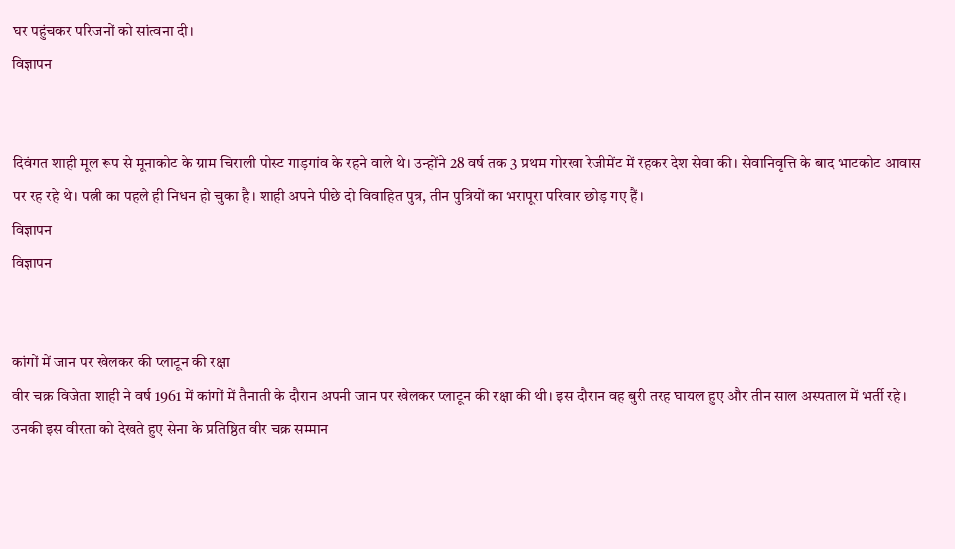घर पहुंचकर परिजनों को सांत्वना दी।
विज्ञापन


दिवंगत शाही मूल रूप से मूनाकोट के ग्राम चिराली पोस्ट गाड़गांव के रहने वाले थे। उन्होंने 28 वर्ष तक 3 प्रथम गोरखा रेजीमेंट में रहकर देश सेवा की। सेवानिवृत्ति के बाद भाटकोट आवास पर रह रहे थे। पत्नी का पहले ही निधन हो चुका है। शाही अपने पीछे दो विवाहित पुत्र, तीन पुत्रियों का भरापूरा परिवार छोड़ गए हैं।
विज्ञापन
विज्ञापन


कांगों में जान पर खेलकर की प्लाटून की रक्षा
वीर चक्र विजेता शाही ने वर्ष 1961 में कांगों में तैनाती के दौरान अपनी जान पर खेलकर प्लाटून की रक्षा की थी। इस दौरान वह बुरी तरह घायल हुए और तीन साल अस्पताल में भर्ती रहे। उनकी इस वीरता को देखते हुए सेना के प्रतिष्ठित वीर चक्र सम्मान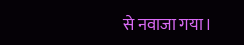से नवाजा गया।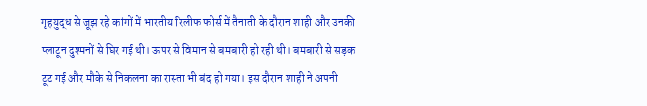गृहयुद्ध से जूझ रहे कांगों में भारतीय रिलीफ फोर्स में तैनाती के दौरान शाही और उनकी प्लाटून दुश्मनों से घिर गई थी। ऊपर से विमान से बमबारी हो रही थी। बमबारी से सड़क टूट गई और मौके से निकलना का रास्ता भी बंद हो गया। इस दौरान शाही ने अपनी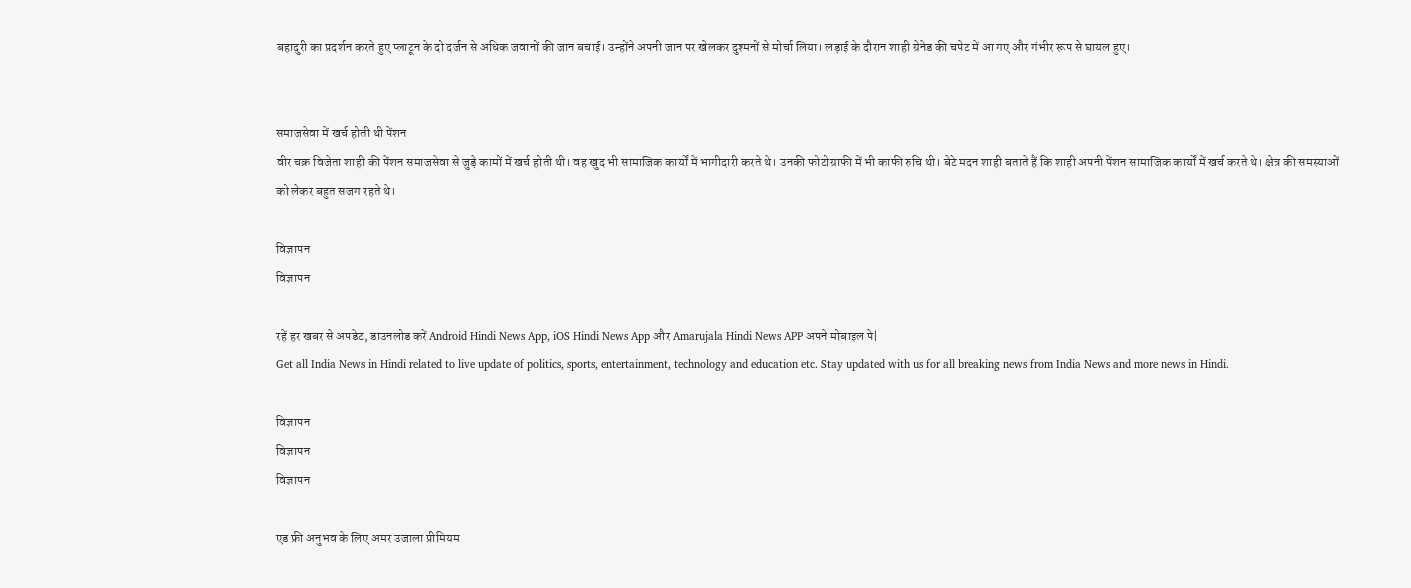बहादुरी का प्रदर्शन करते हुए प्लाटून के दो दर्जन से अधिक जवानों की जान बचाई। उन्होंने अपनी जान पर खेलकर दुश्मनों से मोर्चा लिया। लड़ाई के दौरान शाही ग्रेनेड की चपेट में आ गए और गंभीर रूप से घायल हुए।


समाजसेवा में खर्च होती थी पेंशन
वीर चक्र विजेता शाही की पेंशन समाजसेवा से जुड़े कामों में खर्च होती थी। वह खुद भी सामाजिक कार्यों में भागीदारी करते थे। उनकी फोटोग्राफी में भी काफी रुचि थी। बेटे मदन शाही बताते हैं कि शाही अपनी पेंशन सामाजिक कार्यों में खर्च करते थे। क्षेत्र की समस्याओं को लेकर बहुत सजग रहते थे।

विज्ञापन
विज्ञापन

रहें हर खबर से अपडेट, डाउनलोड करें Android Hindi News App, iOS Hindi News App और Amarujala Hindi News APP अपने मोबाइल पे|
Get all India News in Hindi related to live update of politics, sports, entertainment, technology and education etc. Stay updated with us for all breaking news from India News and more news in Hindi.

विज्ञापन
विज्ञापन
विज्ञापन

एड फ्री अनुभव के लिए अमर उजाला प्रीमियम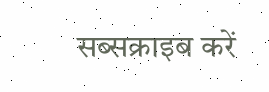सब्सक्राइब करें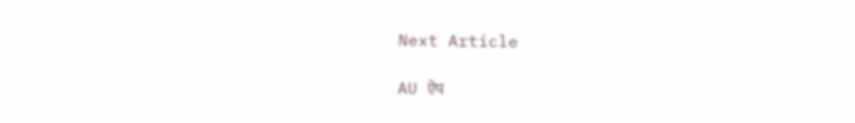Next Article

AU ऐप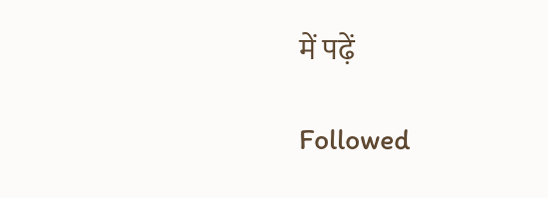में पढ़ें

Followed